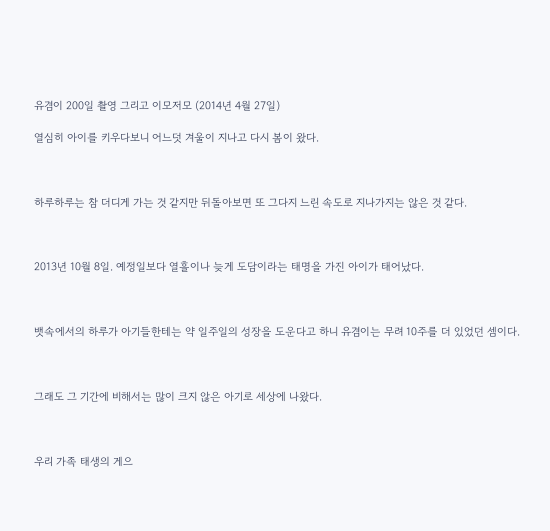유겸이 200일 촬영 그리고 이모저모 (2014년 4월 27일)

열심히 아이를 키우다보니 어느덧 겨울이 지나고 다시 봄이 왔다.



하루하루는 참 더디게 가는 것 같지만 뒤돌아보면 또 그다지 느린 속도로 지나가지는 않은 것 같다.



2013년 10월 8일. 예정일보다 열흘이나 늦게 도담이라는 태명을 가진 아이가 태어났다.



뱃속에서의 하루가 아기들한테는 약 일주일의 성장을 도운다고 하니 유겸이는 무려 10주를 더 있었던 셈이다.



그래도 그 기간에 비해서는 많이 크지 않은 아기로 세상에 나왔다.



우리 가족 태생의 게으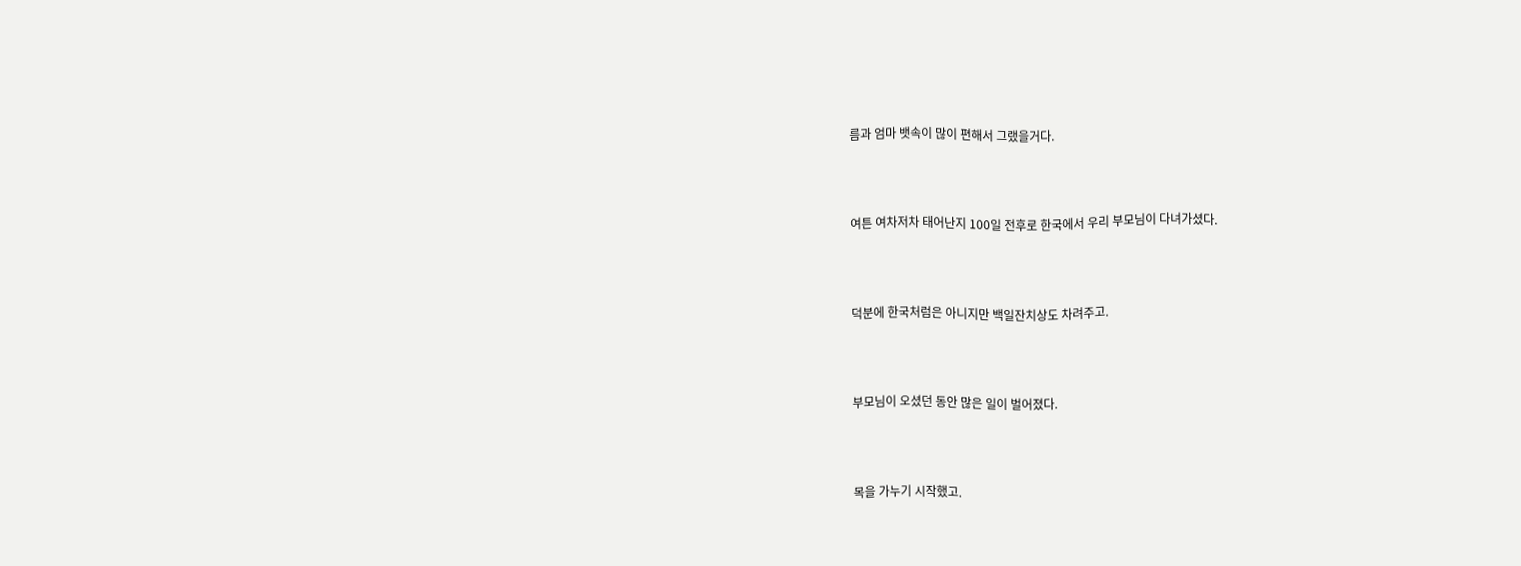름과 엄마 뱃속이 많이 편해서 그랬을거다.



여튼 여차저차 태어난지 100일 전후로 한국에서 우리 부모님이 다녀가셨다.



덕분에 한국처럼은 아니지만 백일잔치상도 차려주고.



부모님이 오셨던 동안 많은 일이 벌어졌다.



목을 가누기 시작했고.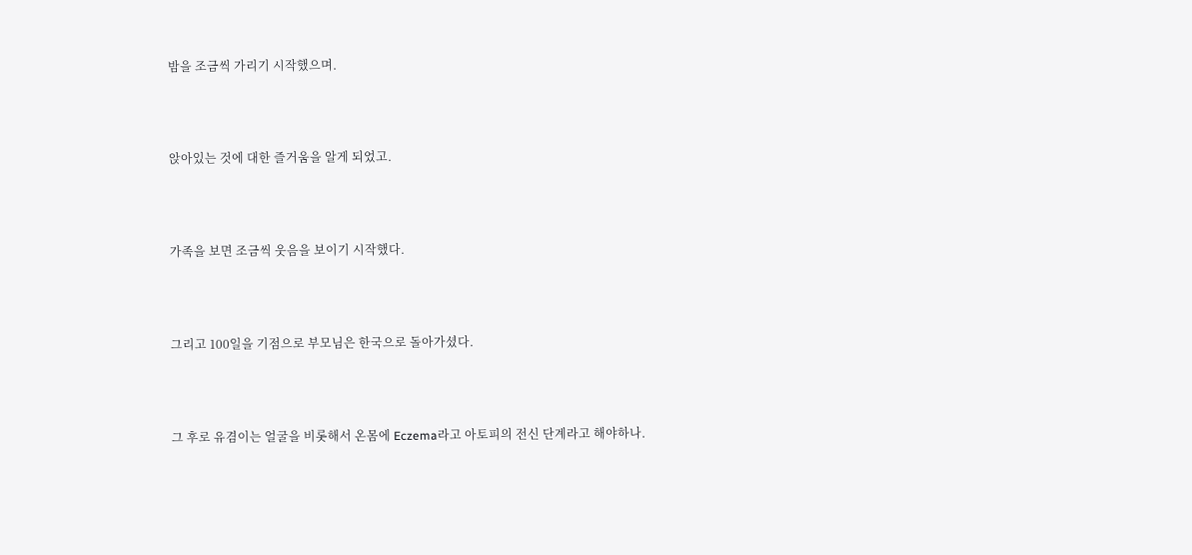밤을 조금씩 가리기 시작했으며.



앉아있는 것에 대한 즐거움을 알게 되었고.



가족을 보면 조금씩 웃음을 보이기 시작했다.



그리고 100일을 기점으로 부모님은 한국으로 돌아가셨다.



그 후로 유겸이는 얼굴을 비롯해서 온몸에 Eczema라고 아토피의 전신 단계라고 해야하나.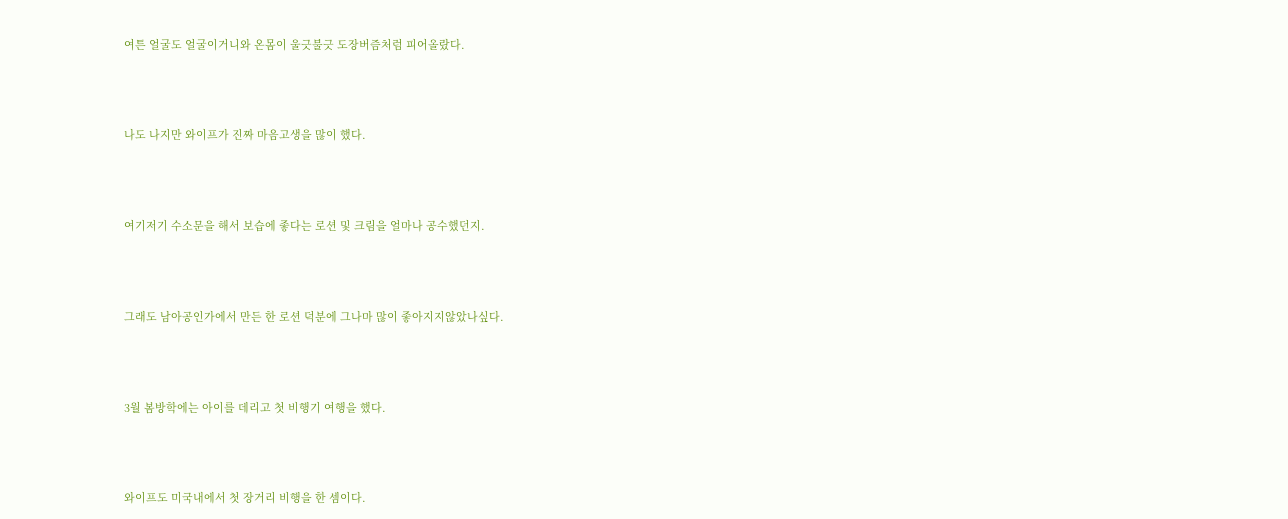여튼 얼굴도 얼굴이거니와 온몸이 울긋불긋 도장버즘처럼 피어올랐다.



나도 나지만 와이프가 진짜 마음고생을 많이 했다.



여기저기 수소문을 해서 보습에 좋다는 로션 및 크림을 얼마나 공수했던지.



그래도 남아공인가에서 만든 한 로션 덕분에 그나마 많이 좋아지지않았나싶다.



3월 봄방학에는 아이를 데리고 첫 비행기 여행을 했다.



와이프도 미국내에서 첫 장거리 비행을 한 셈이다.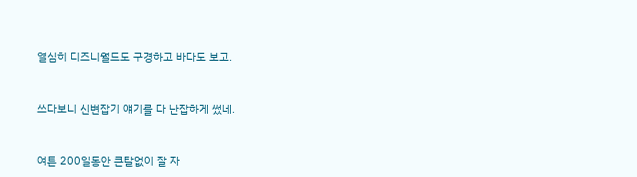열심히 디즈니월드도 구경하고 바다도 보고.



쓰다보니 신변잡기 얘기를 다 난잡하게 썼네.



여튼 200일동안 큰탈없이 잘 자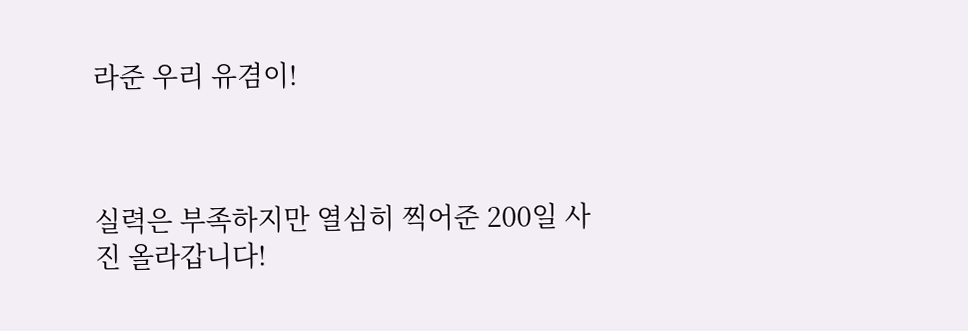라준 우리 유겸이!



실력은 부족하지만 열심히 찍어준 200일 사진 올라갑니다!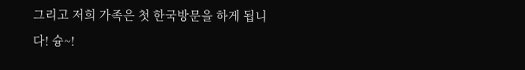그리고 저희 가족은 첫 한국방문을 하게 됩니다! 슝~!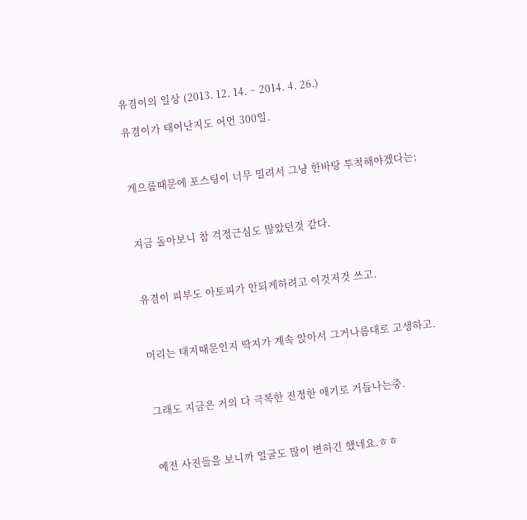유겸이의 일상 (2013. 12. 14. ~ 2014. 4. 26.)

유겸이가 태어난지도 어언 300일.



게으름때문에 포스팅이 너무 밀려서 그냥 한바탕 투척해야겠다는;



지금 돌아보니 참 걱정근심도 많았던것 같다.



유겸이 피부도 아토피가 안되게하려고 이것저것 쓰고.



머리는 태지때문인지 딱지가 계속 앉아서 그거나름대로 고생하고.



그래도 지금은 거의 다 극복한 진정한 애기로 거듭나는중.



예전 사진들을 보니까 얼굴도 많이 변하긴 했네요.ㅎㅎ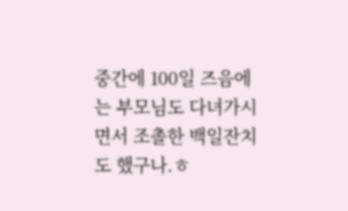중간에 100일 즈음에는 부모님도 다녀가시면서 조촐한 백일잔치도 했구나.ㅎ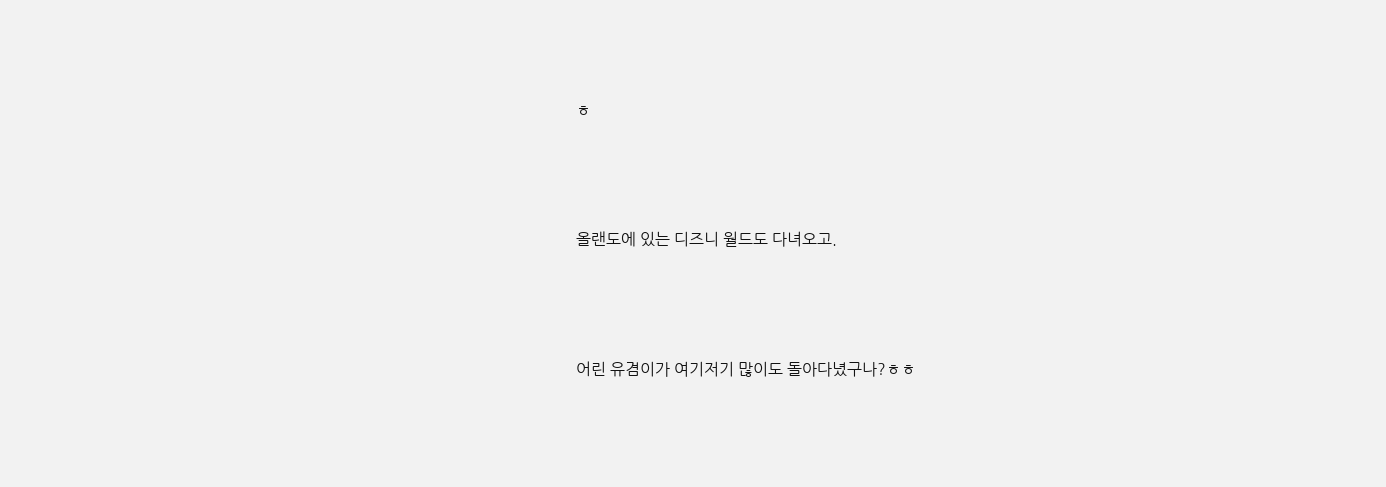ㅎ



올랜도에 있는 디즈니 월드도 다녀오고.



어린 유겸이가 여기저기 많이도 돌아다녔구나?ㅎㅎ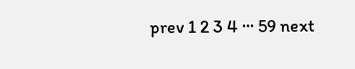prev 1 2 3 4 ··· 59 next